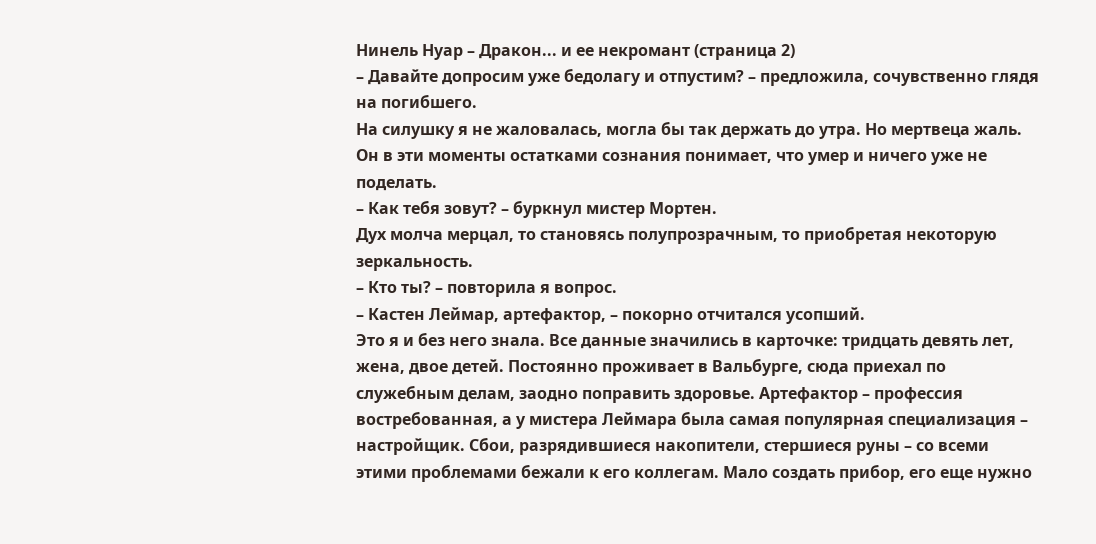Нинель Нуар – Дракон... и ее некромант (страница 2)
– Давайте допросим уже бедолагу и отпустим? – предложила, сочувственно глядя на погибшего.
На силушку я не жаловалась, могла бы так держать до утра. Но мертвеца жаль. Он в эти моменты остатками сознания понимает, что умер и ничего уже не поделать.
– Как тебя зовут? – буркнул мистер Мортен.
Дух молча мерцал, то становясь полупрозрачным, то приобретая некоторую зеркальность.
– Кто ты? – повторила я вопрос.
– Кастен Леймар, артефактор, – покорно отчитался усопший.
Это я и без него знала. Все данные значились в карточке: тридцать девять лет, жена, двое детей. Постоянно проживает в Вальбурге, сюда приехал по служебным делам, заодно поправить здоровье. Артефактор – профессия востребованная, а у мистера Леймара была самая популярная специализация – настройщик. Сбои, разрядившиеся накопители, стершиеся руны – со всеми этими проблемами бежали к его коллегам. Мало создать прибор, его еще нужно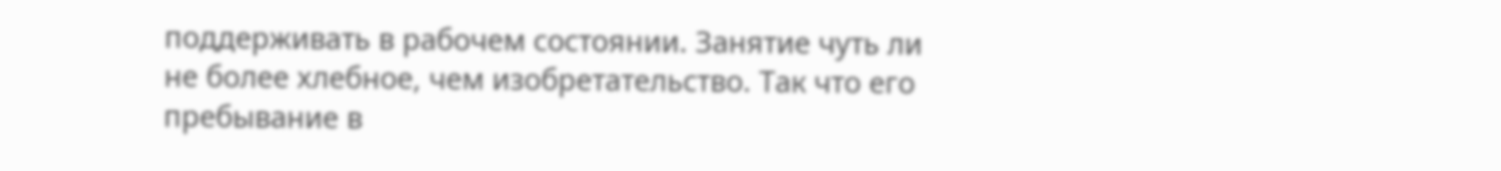поддерживать в рабочем состоянии. Занятие чуть ли не более хлебное, чем изобретательство. Так что его пребывание в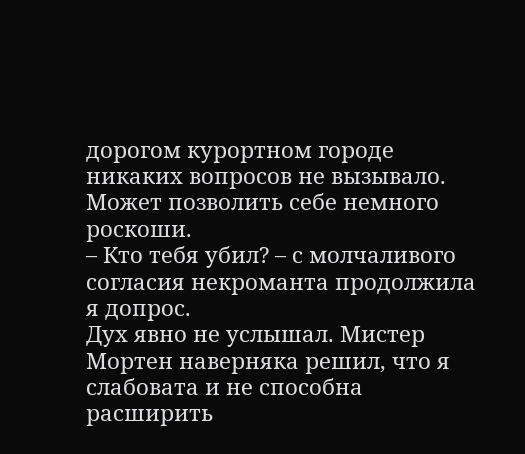дорогом курортном городе никаких вопросов не вызывало.
Может позволить себе немного роскоши.
– Кто тебя убил? – с молчаливого согласия некроманта продолжила я допрос.
Дух явно не услышал. Мистер Мортен наверняка решил, что я слабовата и не способна расширить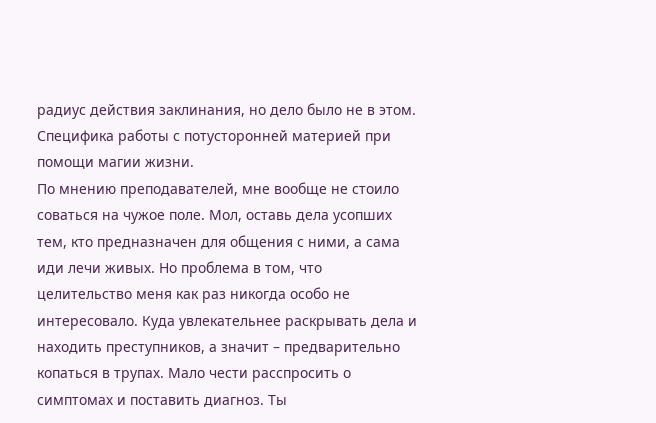радиус действия заклинания, но дело было не в этом.
Специфика работы с потусторонней материей при помощи магии жизни.
По мнению преподавателей, мне вообще не стоило соваться на чужое поле. Мол, оставь дела усопших тем, кто предназначен для общения с ними, а сама иди лечи живых. Но проблема в том, что целительство меня как раз никогда особо не интересовало. Куда увлекательнее раскрывать дела и находить преступников, а значит – предварительно копаться в трупах. Мало чести расспросить о симптомах и поставить диагноз. Ты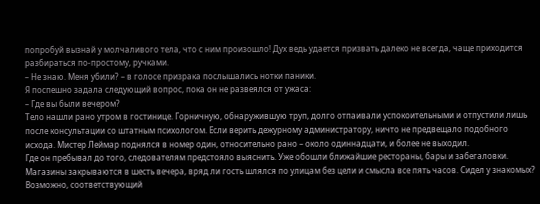попробуй вызнай у молчаливого тела, что с ним произошло! Дух ведь удается призвать далеко не всегда, чаще приходится разбираться по-простому, ручками.
– Не знаю. Меня убили? – в голосе призрака послышались нотки паники.
Я поспешно задала следующий вопрос, пока он не развеялся от ужаса:
– Где вы были вечером?
Тело нашли рано утром в гостинице. Горничную, обнаружившую труп, долго отпаивали успокоительными и отпустили лишь после консультации со штатным психологом. Если верить дежурному администратору, ничто не предвещало подобного исхода. Мистер Леймар поднялся в номер один, относительно рано – около одиннадцати, и более не выходил.
Где он пребывал до того, следователям предстояло выяснить. Уже обошли ближайшие рестораны, бары и забегаловки. Магазины закрываются в шесть вечера, вряд ли гость шлялся по улицам без цели и смысла все пять часов. Сидел у знакомых? Возможно, соответствующий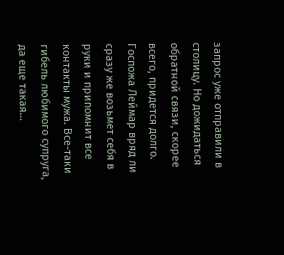запрос уже отправили в столицу. Но дожидаться обратной связи, скорее всего, придется долго. Госпожа Леймар вряд ли сразу же возьмет себя в руки и припомнит все контакты мужа. Все-таки гибель любимого супруга, да еще такая…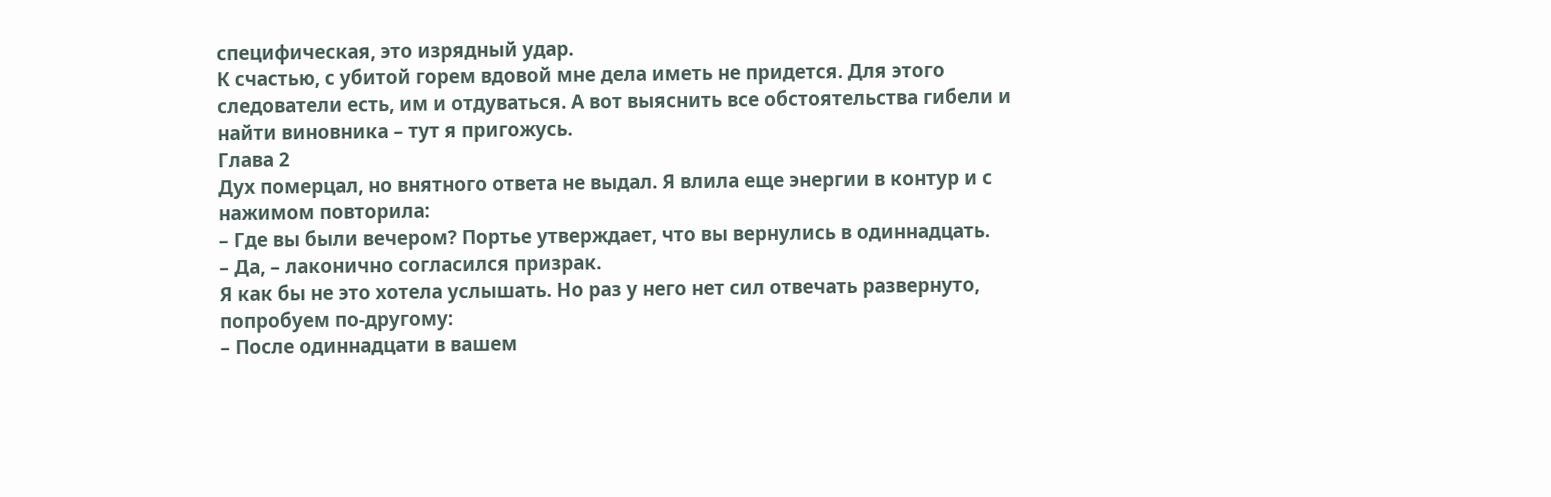специфическая, это изрядный удар.
К счастью, с убитой горем вдовой мне дела иметь не придется. Для этого следователи есть, им и отдуваться. А вот выяснить все обстоятельства гибели и найти виновника – тут я пригожусь.
Глава 2
Дух померцал, но внятного ответа не выдал. Я влила еще энергии в контур и с нажимом повторила:
– Где вы были вечером? Портье утверждает, что вы вернулись в одиннадцать.
– Да, – лаконично согласился призрак.
Я как бы не это хотела услышать. Но раз у него нет сил отвечать развернуто, попробуем по-другому:
– После одиннадцати в вашем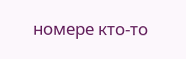номере кто-то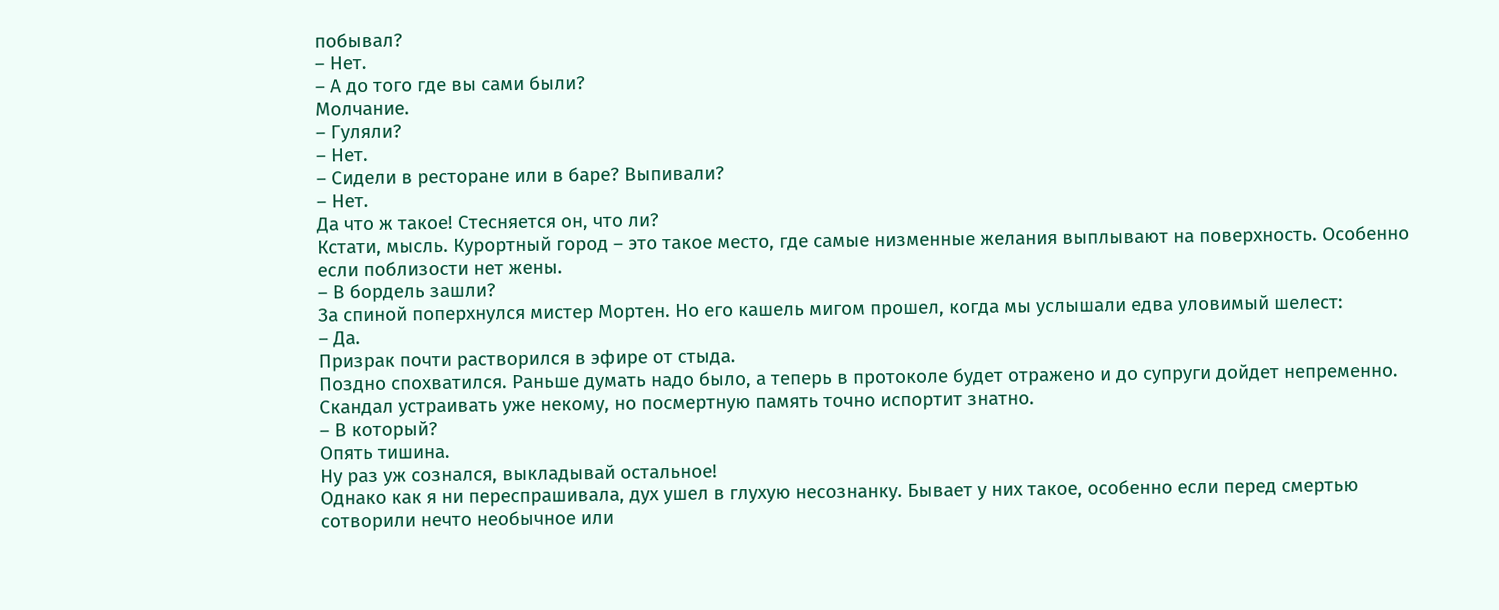побывал?
– Нет.
– А до того где вы сами были?
Молчание.
– Гуляли?
– Нет.
– Сидели в ресторане или в баре? Выпивали?
– Нет.
Да что ж такое! Стесняется он, что ли?
Кстати, мысль. Курортный город – это такое место, где самые низменные желания выплывают на поверхность. Особенно если поблизости нет жены.
– В бордель зашли?
За спиной поперхнулся мистер Мортен. Но его кашель мигом прошел, когда мы услышали едва уловимый шелест:
– Да.
Призрак почти растворился в эфире от стыда.
Поздно спохватился. Раньше думать надо было, а теперь в протоколе будет отражено и до супруги дойдет непременно. Скандал устраивать уже некому, но посмертную память точно испортит знатно.
– В который?
Опять тишина.
Ну раз уж сознался, выкладывай остальное!
Однако как я ни переспрашивала, дух ушел в глухую несознанку. Бывает у них такое, особенно если перед смертью сотворили нечто необычное или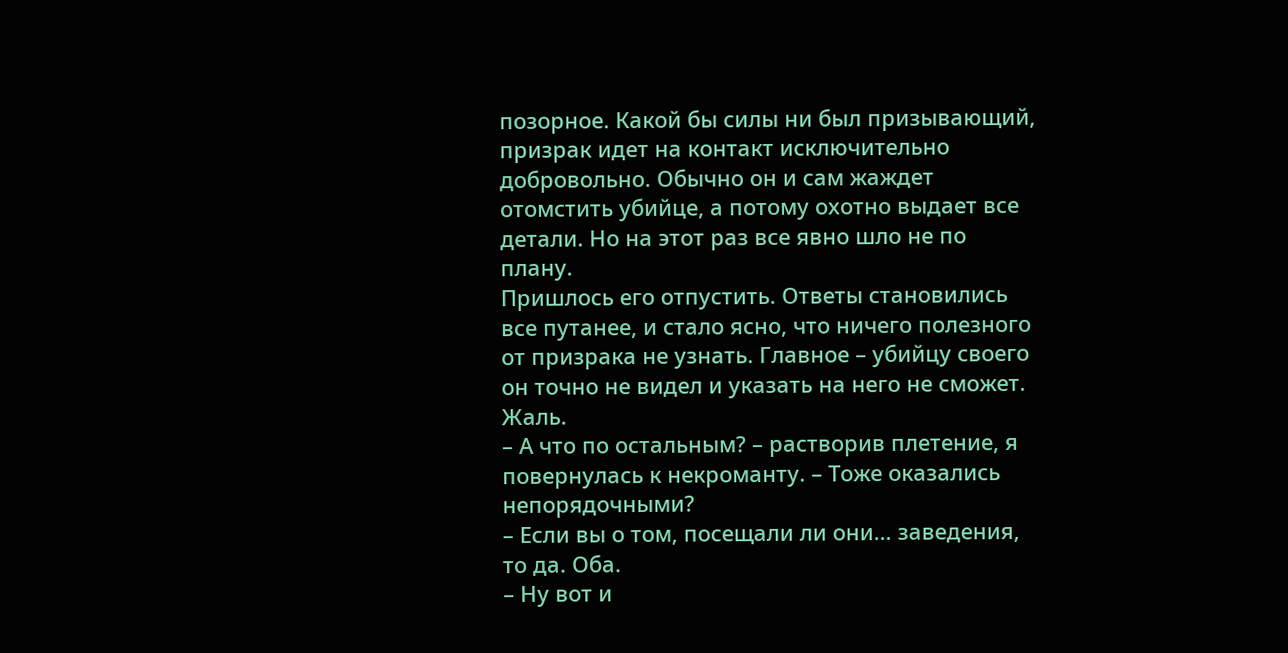позорное. Какой бы силы ни был призывающий, призрак идет на контакт исключительно добровольно. Обычно он и сам жаждет отомстить убийце, а потому охотно выдает все детали. Но на этот раз все явно шло не по плану.
Пришлось его отпустить. Ответы становились все путанее, и стало ясно, что ничего полезного от призрака не узнать. Главное – убийцу своего он точно не видел и указать на него не сможет.
Жаль.
– А что по остальным? – растворив плетение, я повернулась к некроманту. – Тоже оказались непорядочными?
– Если вы о том, посещали ли они… заведения, то да. Оба.
– Ну вот и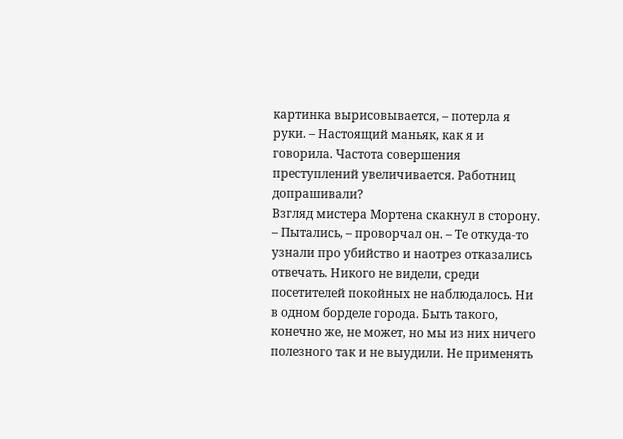картинка вырисовывается, – потерла я руки. – Настоящий маньяк, как я и говорила. Частота совершения преступлений увеличивается. Работниц допрашивали?
Взгляд мистера Мортена скакнул в сторону.
– Пытались, – проворчал он. – Те откуда-то узнали про убийство и наотрез отказались отвечать. Никого не видели, среди посетителей покойных не наблюдалось. Ни в одном борделе города. Быть такого, конечно же, не может, но мы из них ничего полезного так и не выудили. Не применять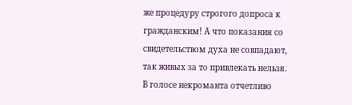же процедуру строгого допроса к гражданским! А что показания со свидетельством духа не совпадают, так живых за то привлекать нельзя.
В голосе некроманта отчетливо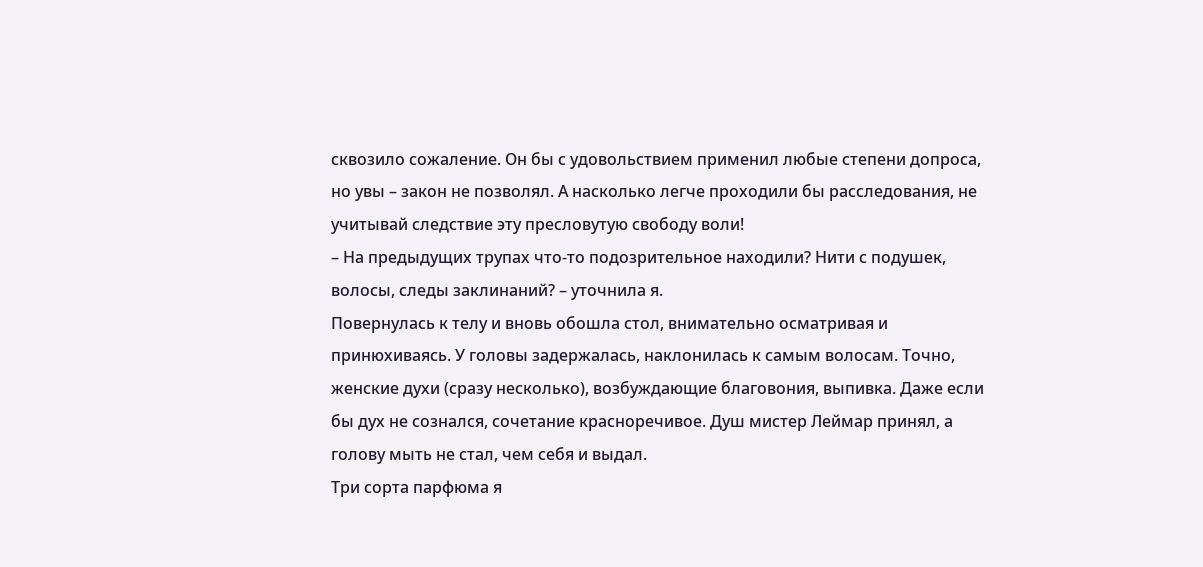сквозило сожаление. Он бы с удовольствием применил любые степени допроса, но увы – закон не позволял. А насколько легче проходили бы расследования, не учитывай следствие эту пресловутую свободу воли!
– На предыдущих трупах что-то подозрительное находили? Нити с подушек, волосы, следы заклинаний? – уточнила я.
Повернулась к телу и вновь обошла стол, внимательно осматривая и принюхиваясь. У головы задержалась, наклонилась к самым волосам. Точно, женские духи (сразу несколько), возбуждающие благовония, выпивка. Даже если бы дух не сознался, сочетание красноречивое. Душ мистер Леймар принял, а голову мыть не стал, чем себя и выдал.
Три сорта парфюма я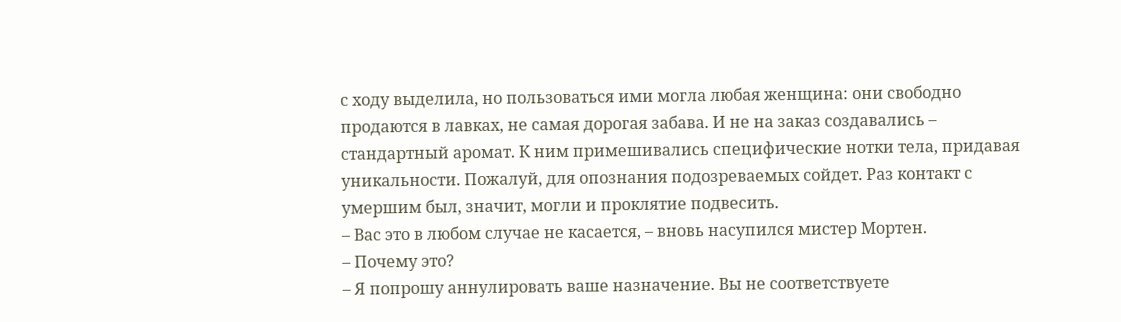с ходу выделила, но пользоваться ими могла любая женщина: они свободно продаются в лавках, не самая дорогая забава. И не на заказ создавались – стандартный аромат. К ним примешивались специфические нотки тела, придавая уникальности. Пожалуй, для опознания подозреваемых сойдет. Раз контакт с умершим был, значит, могли и проклятие подвесить.
– Вас это в любом случае не касается, – вновь насупился мистер Мортен.
– Почему это?
– Я попрошу аннулировать ваше назначение. Вы не соответствуете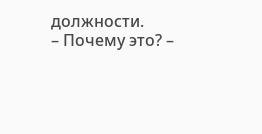должности.
– Почему это? –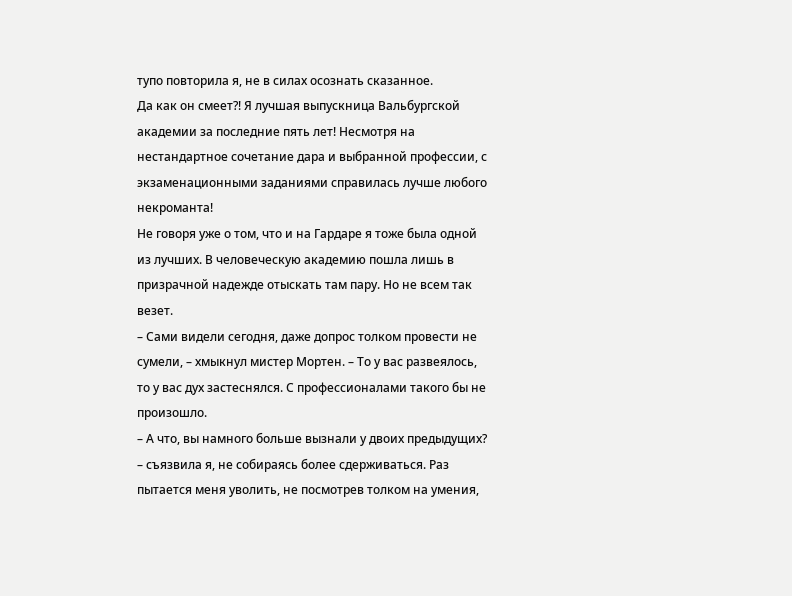тупо повторила я, не в силах осознать сказанное.
Да как он смеет?! Я лучшая выпускница Вальбургской академии за последние пять лет! Несмотря на нестандартное сочетание дара и выбранной профессии, с экзаменационными заданиями справилась лучше любого некроманта!
Не говоря уже о том, что и на Гардаре я тоже была одной из лучших. В человеческую академию пошла лишь в призрачной надежде отыскать там пару. Но не всем так везет.
– Сами видели сегодня, даже допрос толком провести не сумели, – хмыкнул мистер Мортен. – То у вас развеялось, то у вас дух застеснялся. С профессионалами такого бы не произошло.
– А что, вы намного больше вызнали у двоих предыдущих? – съязвила я, не собираясь более сдерживаться. Раз пытается меня уволить, не посмотрев толком на умения,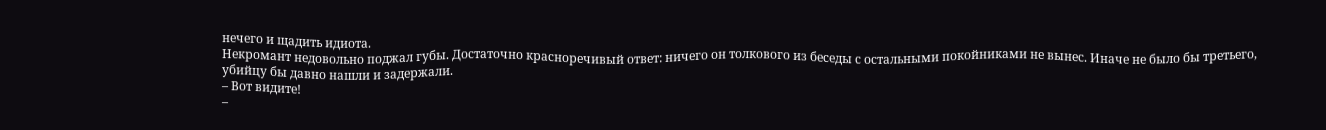нечего и щадить идиота.
Некромант недовольно поджал губы. Достаточно красноречивый ответ: ничего он толкового из беседы с остальными покойниками не вынес. Иначе не было бы третьего, убийцу бы давно нашли и задержали.
– Вот видите!
–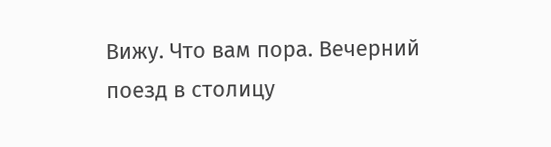Вижу. Что вам пора. Вечерний поезд в столицу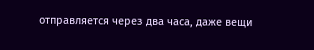отправляется через два часа, даже вещи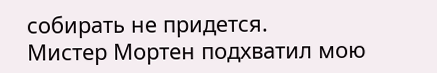собирать не придется.
Мистер Мортен подхватил мою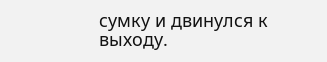сумку и двинулся к выходу.